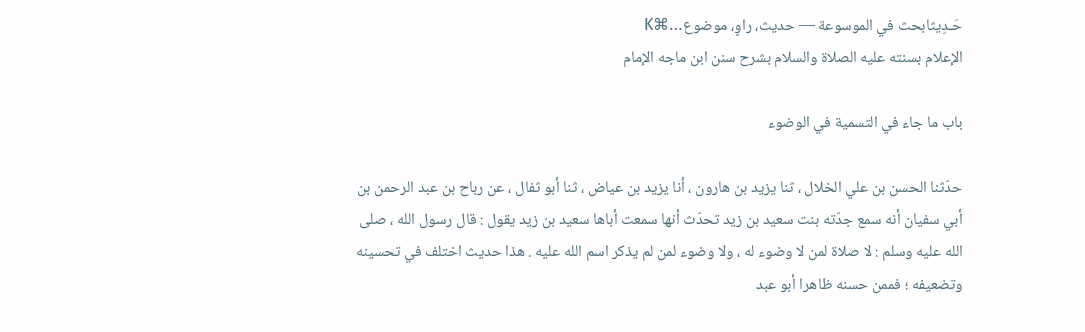حَـدِيثابحث في الموسوعة — حديث، راوٍ، موضوع…⌘K
الإعلام بسنته عليه الصلاة والسلام بشرح سنن ابن ماجه الإمام

باب ما جاء في التسمية في الوضوء

حدّثنا الحسن بن علي الخلال ، ثنا يزيد بن هارون ، أنا يزيد بن عياض ، ثنا أبو ثفال ، عن رباح بن عبد الرحمن بن أبي سفيان أنه سمع جدّته بنت سعيد بن زيد تحدّث أنها سمعت أباها سعيد بن زيد يقول : قال رسول الله ، صلى الله عليه وسلم : لا صلاة لمن لا وضوء له ، ولا وضوء لمن لم يذكر اسم الله عليه . هذا حديث اختلف في تحسينه وتضعيفه ؛ فممن حسنه ظاهرا أبو عبد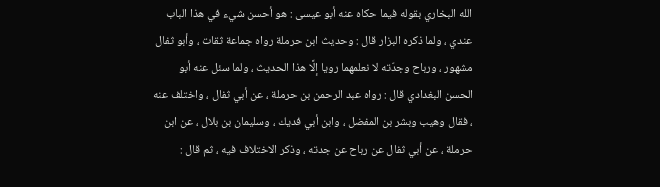الله البخاري بقوله فيما حكاه عنه أبو عيسى : هو أحسن شيء في هذا الباب عندي ، ولما ذكره البزار قال : وحديث ابن حرملة رواه جماعة ثقات ، وأبو ثفال مشهور ، ورباح وجدّته لا نعلمهما رويا إلَّا هذا الحديث ، ولما سئل عنه أبو الحسن البغدادي قال : رواه عبد الرحمن بن حرملة ، عن أبي ثفال ، واختلف عنه ، فقال وهيب وبشر بن المفضل ، وابن أبي فديك ، وسليمان بن بلال ، عن ابن حرملة ، عن أبي ثفال عن رباح عن جدته ، وذكر الاختلاف فيه ، ثم قال :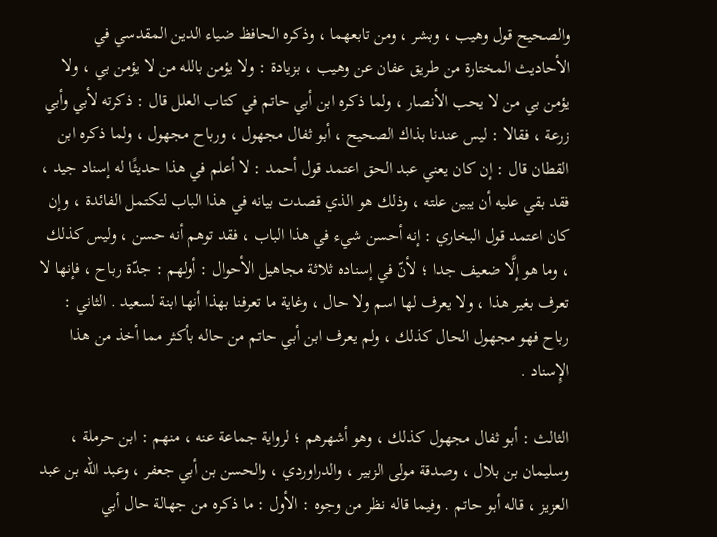والصحيح قول وهيب ، وبشر ، ومن تابعهما ، وذكره الحافظ ضياء الدين المقدسي في الأحاديث المختارة من طريق عفان عن وهيب ، بزيادة : ولا يؤمن بالله من لا يؤمن بي ، ولا يؤمن بي من لا يحب الأنصار ، ولما ذكره ابن أبي حاتم في كتاب العلل قال : ذكرته لأبي وأبي زرعة ، فقالا : ليس عندنا بذاك الصحيح ، أبو ثفال مجهول ، ورباح مجهول ، ولما ذكره ابن القطان قال : إن كان يعني عبد الحق اعتمد قول أحمد : لا أعلم في هذا حديثًا له إسناد جيد ، فقد بقي عليه أن يبين علته ، وذلك هو الذي قصدت بيانه في هذا الباب لتكتمل الفائدة ، وإن كان اعتمد قول البخاري : إنه أحسن شيء في هذا الباب ، فقد توهم أنه حسن ، وليس كذلك ، وما هو إلَّا ضعيف جدا ؛ لأنّ في إسناده ثلاثة مجاهيل الأحوال : أولهم : جدّة رباح ، فإنها لا تعرف بغير هذا ، ولا يعرف لها اسم ولا حال ، وغاية ما تعرفنا بهذا أنها ابنة لسعيد . الثاني : رباح فهو مجهول الحال كذلك ، ولم يعرف ابن أبي حاتم من حاله بأكثر مما أخذ من هذا الإِسناد .

الثالث : أبو ثفال مجهول كذلك ، وهو أشهرهم ؛ لرواية جماعة عنه ، منهم : ابن حرملة ، وسليمان بن بلال ، وصدقة مولى الزبير ، والدراوردي ، والحسن بن أبي جعفر ، وعبد الله بن عبد العزيز ، قاله أبو حاتم . وفيما قاله نظر من وجوه : الأول : ما ذكره من جهالة حال أبي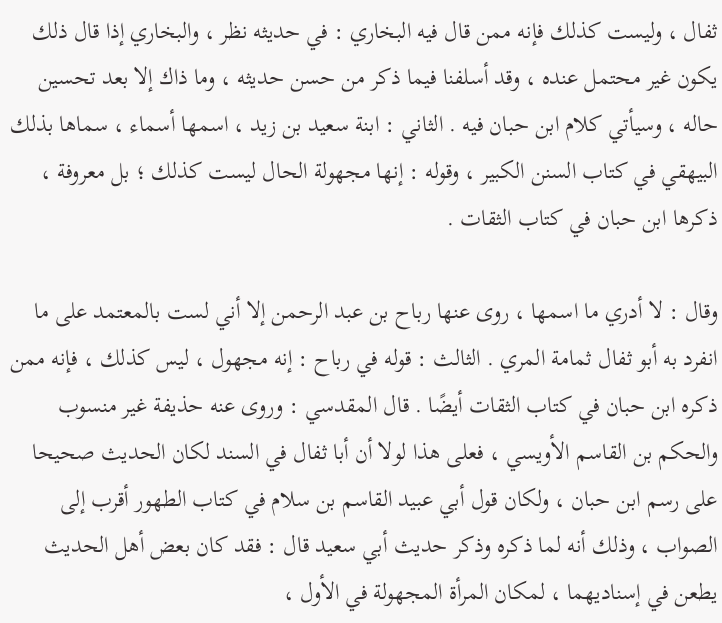ثفال ، وليست كذلك فإنه ممن قال فيه البخاري : في حديثه نظر ، والبخاري إذا قال ذلك يكون غير محتمل عنده ، وقد أسلفنا فيما ذكر من حسن حديثه ، وما ذاك إلا بعد تحسين حاله ، وسيأتي كلام ابن حبان فيه . الثاني : ابنة سعيد بن زيد ، اسمها أسماء ، سماها بذلك البيهقي في كتاب السنن الكبير ، وقوله : إنها مجهولة الحال ليست كذلك ؛ بل معروفة ، ذكرها ابن حبان في كتاب الثقات .

وقال : لا أدري ما اسمها ، روى عنها رباح بن عبد الرحمن إلا أني لست بالمعتمد على ما انفرد به أبو ثفال ثمامة المري . الثالث : قوله في رباح : إنه مجهول ، ليس كذلك ، فإنه ممن ذكره ابن حبان في كتاب الثقات أيضًا . قال المقدسي : وروى عنه حذيفة غير منسوب والحكم بن القاسم الأويسي ، فعلى هذا لولا أن أبا ثفال في السند لكان الحديث صحيحا على رسم ابن حبان ، ولكان قول أبي عبيد القاسم بن سلام في كتاب الطهور أقرب إلى الصواب ، وذلك أنه لما ذكره وذكر حديث أبي سعيد قال : فقد كان بعض أهل الحديث يطعن في إسناديهما ، لمكان المرأة المجهولة في الأول ،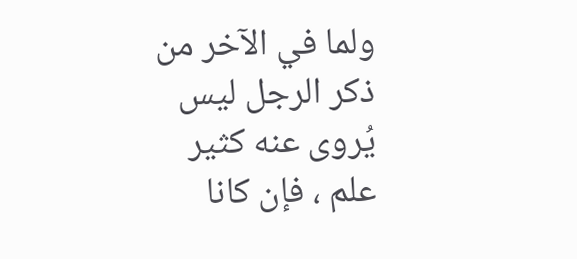ولما في الآخر من ذكر الرجل ليس يُروى عنه كثير علم ، فإن كانا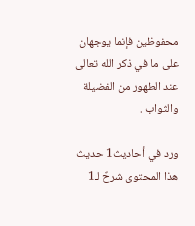محفوظين فإنما يوجهان على ما في ذكر الله تعالى عند الطهور من الفضيلة والثواب .

ورد في أحاديث1 حديث
هذا المحتوى شرحٌ لـ1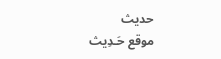حديث
موقع حَـدِيث